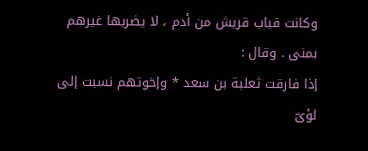وكانت قباب قريش من أدم ، لا يضربها غيرهم بمنى . وقال :
إذا فارقت ثعلبة بن سعد * وإخوتهم نسبت إلى لؤىّ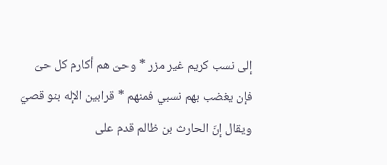إلى نسب كريم غير مزر * وحىّ هم أكارم كل حىّ
فإن يغضب بهم نسبي فمنهم * قرابين الإله بنو قصيّ
ويقال إنّ الحارث بن ظالم قدم على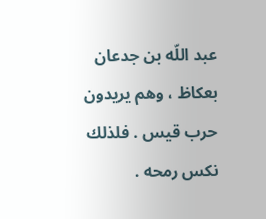عبد اللّه بن جدعان بعكاظ ، وهم يريدون حرب قيس . فلذلك نكس رمحه .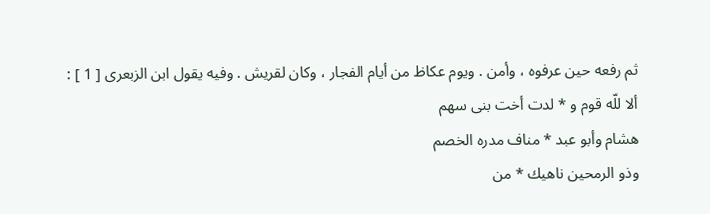ثم رفعه حين عرفوه ، وأمن . ويوم عكاظ من أيام الفجار ، وكان لقريش . وفيه يقول ابن الزبعرى [ 1 ] :
ألا للّه قوم و * لدت أخت بنى سهم
هشام وأبو عبد * مناف مدره الخصم
وذو الرمحين ناهيك * من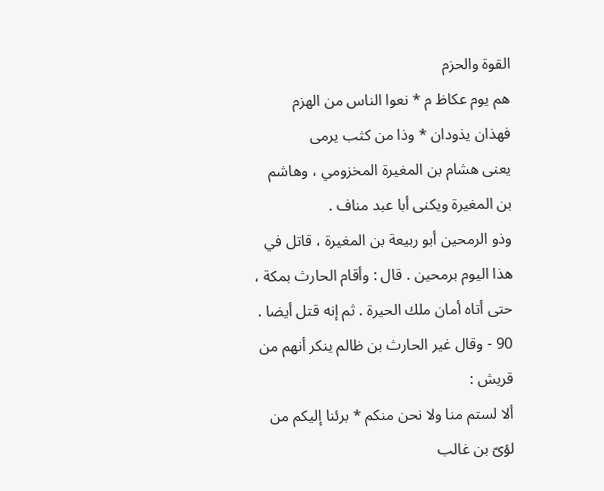القوة والحزم
هم يوم عكاظ م * نعوا الناس من الهزم
فهذان يذودان * وذا من كثب يرمى
يعنى هشام بن المغيرة المخزومي ، وهاشم بن المغيرة ويكنى أبا عبد مناف .
وذو الرمحين أبو ربيعة بن المغيرة ، قاتل في هذا اليوم برمحين . قال : وأقام الحارث بمكة ، حتى أتاه أمان ملك الحيرة . ثم إنه قتل أيضا .
90 - وقال غير الحارث بن ظالم ينكر أنهم من قريش :
ألا لستم منا ولا نحن منكم * برئنا إليكم من لؤىّ بن غالب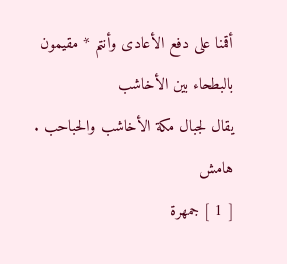أقمنا على دفع الأعادى وأنتم * مقيمون بالبطحاء بين الأخاشب
يقال لجبال مكة الأخاشب والحباحب .
هامش
[ 1 ] جمهرة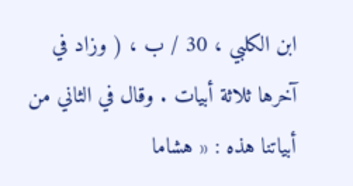ابن الكلبي ، 30 / ب ، ( وزاد في آخرها ثلاثة أبيات . وقال في الثاني من أبياتنا هذه : « هشاما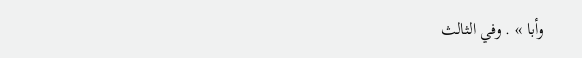وأبا » . وفي الثالث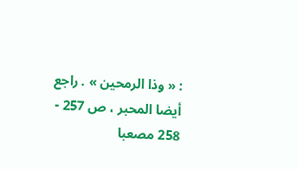: « وذا الرمحين » . راجع أيضا المحبر ، ص 257 - 258 مصعبا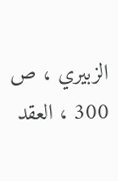الزبيري ، ص 300 ، العقد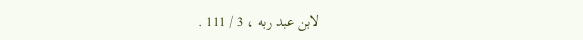لابن عبد ربه ، 3 / 111 .